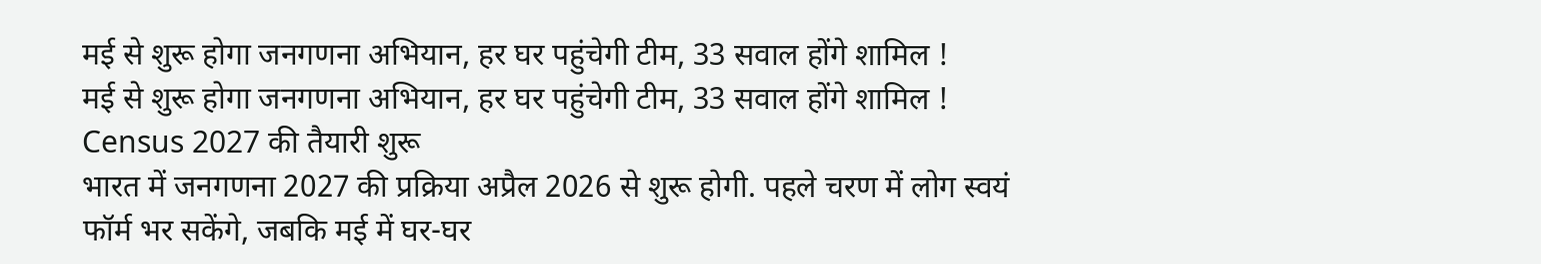मई से शुरू होगा जनगणना अभियान, हर घर पहुंचेगी टीम, 33 सवाल होंगे शामिल !
मई से शुरू होगा जनगणना अभियान, हर घर पहुंचेगी टीम, 33 सवाल होंगे शामिल !
Census 2027 की तैयारी शुरू
भारत में जनगणना 2027 की प्रक्रिया अप्रैल 2026 से शुरू होगी. पहले चरण में लोग स्वयं फॉर्म भर सकेंगे, जबकि मई में घर-घर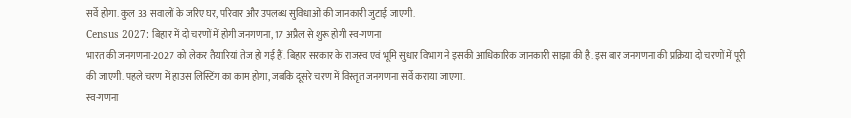सर्वे होगा. कुल 33 सवालों के जरिए घर, परिवार और उपलब्ध सुविधाओं की जानकारी जुटाई जाएगी.
Census 2027: बिहार में दो चरणों में होगी जनगणना, 17 अप्रैल से शुरू होगी स्व-गणना
भारत की जनगणना-2027 को लेकर तैयारियां तेज हो गई हैं. बिहार सरकार के राजस्व एवं भूमि सुधार विभाग ने इसकी आधिकारिक जानकारी साझा की है. इस बार जनगणना की प्रक्रिया दो चरणों में पूरी की जाएगी. पहले चरण में हाउस लिस्टिंग का काम होगा, जबकि दूसरे चरण में विस्तृत जनगणना सर्वे कराया जाएगा.
स्व-गणना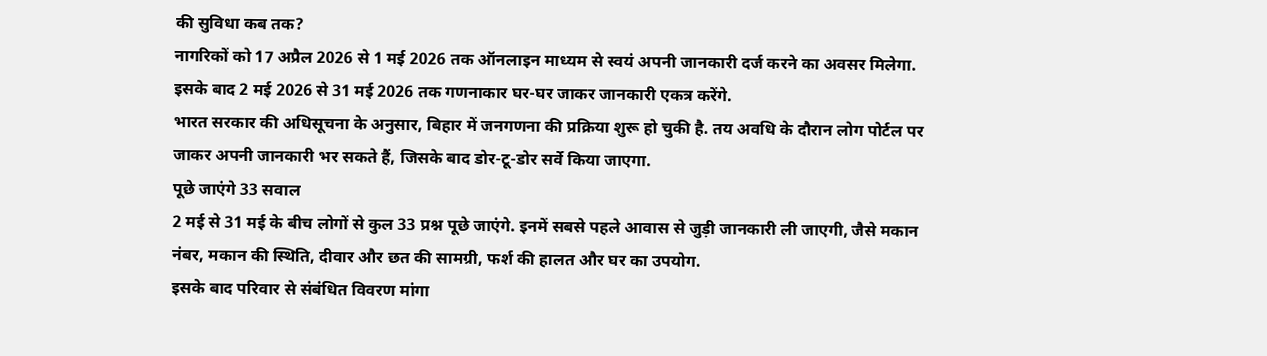की सुविधा कब तक?
नागरिकों को 17 अप्रैल 2026 से 1 मई 2026 तक ऑनलाइन माध्यम से स्वयं अपनी जानकारी दर्ज करने का अवसर मिलेगा. इसके बाद 2 मई 2026 से 31 मई 2026 तक गणनाकार घर-घर जाकर जानकारी एकत्र करेंगे.
भारत सरकार की अधिसूचना के अनुसार, बिहार में जनगणना की प्रक्रिया शुरू हो चुकी है. तय अवधि के दौरान लोग पोर्टल पर जाकर अपनी जानकारी भर सकते हैं, जिसके बाद डोर-टू-डोर सर्वे किया जाएगा.
पूछे जाएंगे 33 सवाल
2 मई से 31 मई के बीच लोगों से कुल 33 प्रश्न पूछे जाएंगे. इनमें सबसे पहले आवास से जुड़ी जानकारी ली जाएगी, जैसे मकान नंबर, मकान की स्थिति, दीवार और छत की सामग्री, फर्श की हालत और घर का उपयोग.
इसके बाद परिवार से संबंधित विवरण मांगा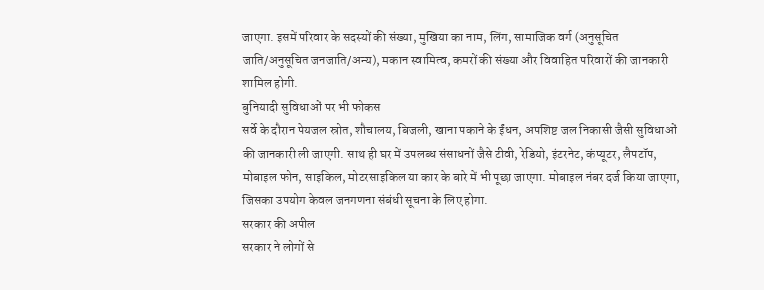जाएगा. इसमें परिवार के सदस्यों की संख्या, मुखिया का नाम, लिंग, सामाजिक वर्ग (अनुसूचित जाति/अनुसूचित जनजाति/अन्य), मकान स्वामित्व, कमरों की संख्या और विवाहित परिवारों की जानकारी शामिल होगी.
बुनियादी सुविधाओं पर भी फोकस
सर्वे के दौरान पेयजल स्रोत, शौचालय, बिजली, खाना पकाने के ईंधन, अपशिष्ट जल निकासी जैसी सुविधाओं की जानकारी ली जाएगी. साथ ही घर में उपलब्ध संसाधनों जैसे टीवी, रेडियो, इंटरनेट, कंप्यूटर, लैपटॉप, मोबाइल फोन, साइकिल, मोटरसाइकिल या कार के बारे में भी पूछा जाएगा. मोबाइल नंबर दर्ज किया जाएगा, जिसका उपयोग केवल जनगणना संबंधी सूचना के लिए होगा.
सरकार की अपील
सरकार ने लोगों से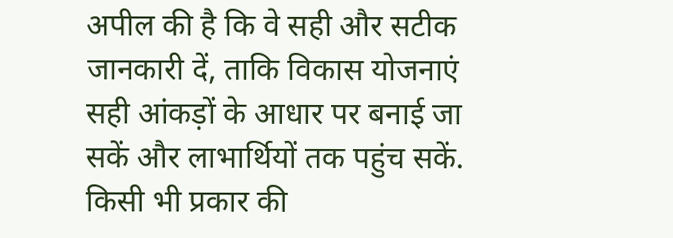अपील की है कि वे सही और सटीक जानकारी दें, ताकि विकास योजनाएं सही आंकड़ों के आधार पर बनाई जा सकें और लाभार्थियों तक पहुंच सकें. किसी भी प्रकार की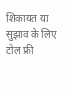शिकायत या सुझाव के लिए टोल फ्री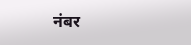नंबर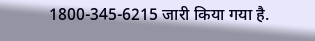1800-345-6215 जारी किया गया है.